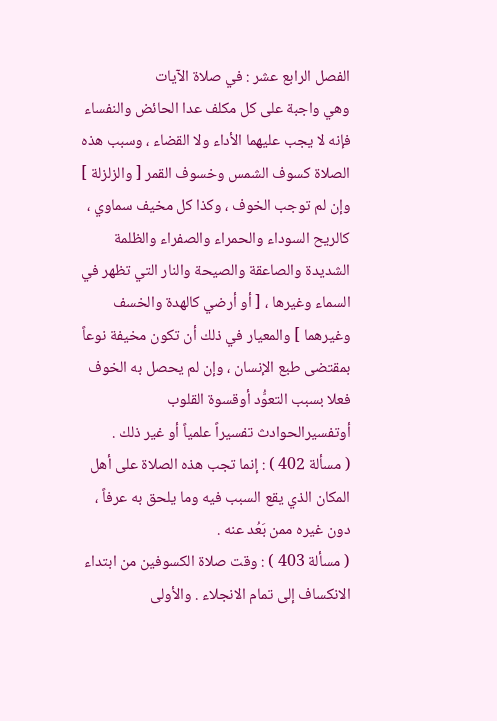الفصل الرابع عشر : في صلاة الآيات
وهي واجبة على كل مكلف عدا الحائض والنفساء فإنه لا يجب عليهما الأداء ولا القضاء ، وسبب هذه الصلاة كسوف الشمس وخسوف القمر [ والزلزلة ] وإن لم توجب الخوف ، وكذا كل مخيف سماوي ، كالريح السوداء والحمراء والصفراء والظلمة الشديدة والصاعقة والصيحة والنار التي تظهر في السماء وغيرها ، [ أو أرضي كالهدة والخسف وغيرهما ] والمعيار في ذلك أن تكون مخيفة نوعاً بمقتضى طبع الإنسان ، وإن لم يحصل به الخوف فعلا بسبب التعوُّد أوقسوة القلوب أوتفسيرالحوادث تفسيراً علمياً أو غير ذلك .
( مسألة 402 ) : إنما تجب هذه الصلاة على أهل المكان الذي يقع السبب فيه وما يلحق به عرفاً ، دون غيره ممن بَعُد عنه .
( مسألة 403 ) : وقت صلاة الكسوفين من ابتداء الانكساف إلى تمام الانجلاء . والأولى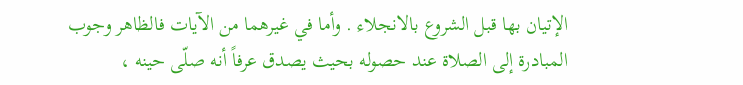الإتيان بها قبل الشروع بالانجلاء . وأما في غيرهما من الآيات فالظاهر وجوب المبادرة إلى الصلاة عند حصوله بحيث يصدق عرفاً أنه صلّى حينه ،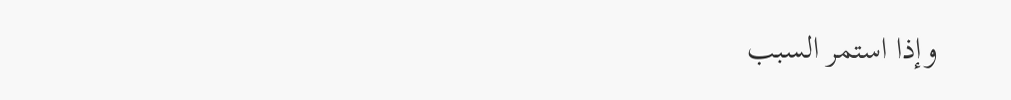وإذا استمر السبب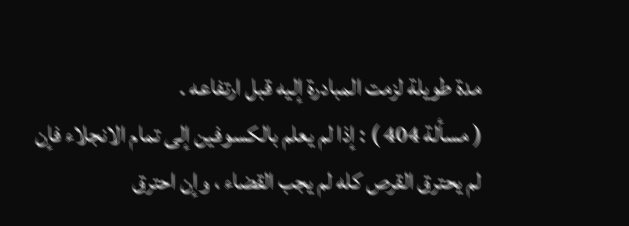مدة طويلة لزمت المبادرة إليه قبل ارتفاعه .
( مسألة 404 ) : إذا لم يعلم بالكسوفين إلى تمام الانجلاء فإن لم يحترق القرص كله لم يجب القضاء ، وإن احترق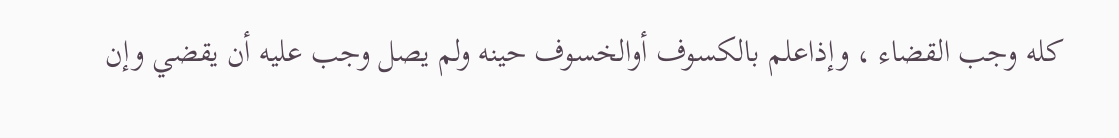كله وجب القضاء ، وإذاعلم بالكسوف أوالخسوف حينه ولم يصل وجب عليه أن يقضي وإن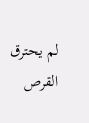لم يحترق القرص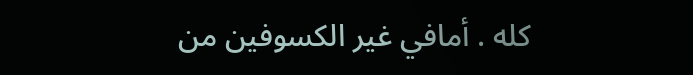كله . أمافي غير الكسوفين من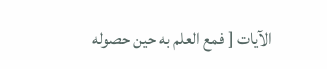الآيات [ فمع العلم به حين حصوله